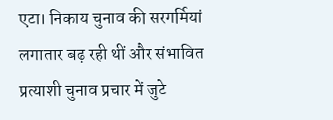एटा। निकाय चुनाव की सरगर्मियां लगातार बढ़ रही थीं और संभावित प्रत्याशी चुनाव प्रचार में जुटे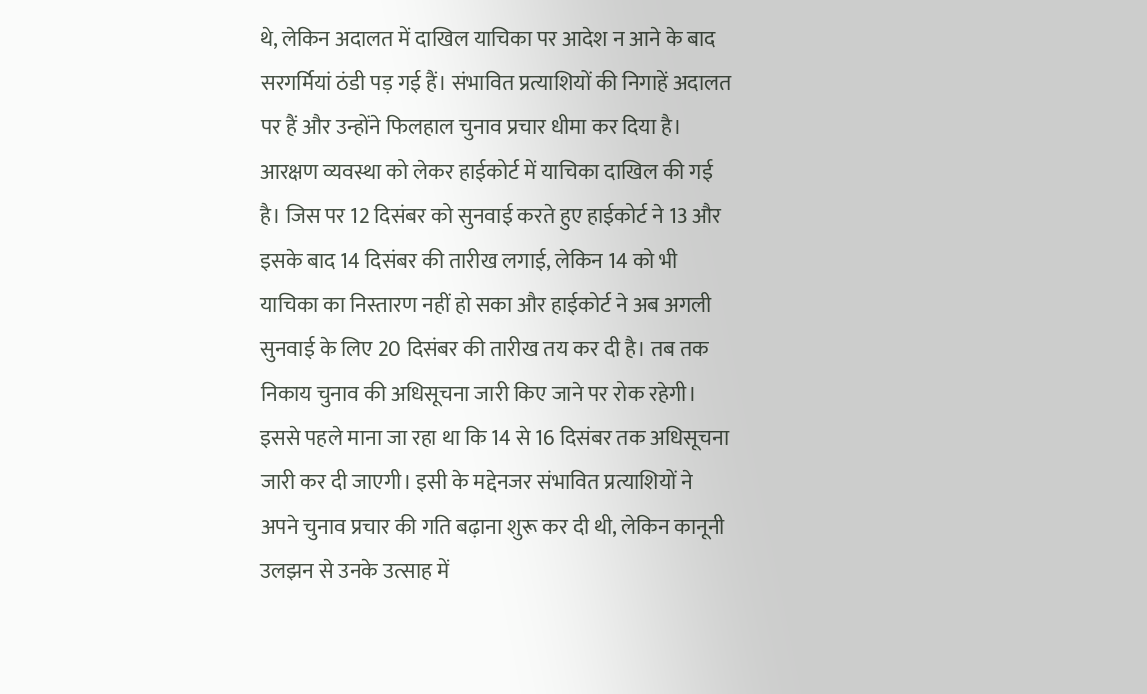थे, लेकिन अदालत में दाखिल याचिका पर आदेश न आने के बाद सरगर्मियां ठंडी पड़ गई हैं। संभावित प्रत्याशियों की निगाहें अदालत पर हैं और उन्होंने फिलहाल चुनाव प्रचार धीमा कर दिया है। आरक्षण व्यवस्था को लेकर हाईकोर्ट में याचिका दाखिल की गई है। जिस पर 12 दिसंबर को सुनवाई करते हुए हाईकोर्ट ने 13 और इसके बाद 14 दिसंबर की तारीख लगाई, लेकिन 14 को भी याचिका का निस्तारण नहीं हो सका और हाईकोर्ट ने अब अगली सुनवाई के लिए 20 दिसंबर की तारीख तय कर दी है। तब तक निकाय चुनाव की अधिसूचना जारी किए जाने पर रोक रहेगी।
इससे पहले माना जा रहा था कि 14 से 16 दिसंबर तक अधिसूचना जारी कर दी जाएगी। इसी के मद्देनजर संभावित प्रत्याशियों ने अपने चुनाव प्रचार की गति बढ़ाना शुरू कर दी थी, लेकिन कानूनी उलझन से उनके उत्साह में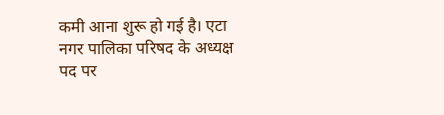कमी आना शुरू हो गई है। एटा नगर पालिका परिषद के अध्यक्ष पद पर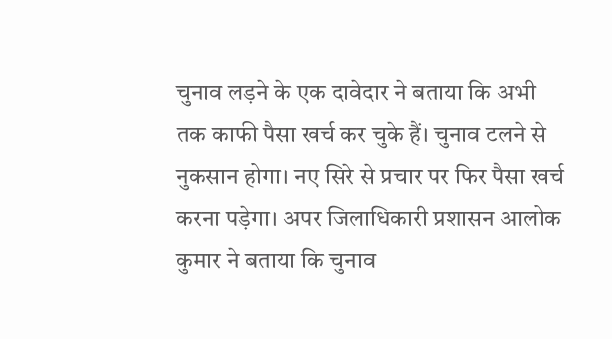चुनाव लड़ने के एक दावेदार ने बताया कि अभी तक काफी पैसा खर्च कर चुके हैं। चुनाव टलने से नुकसान होगा। नए सिरे से प्रचार पर फिर पैसा खर्च करना पड़ेगा। अपर जिलाधिकारी प्रशासन आलोक कुमार ने बताया कि चुनाव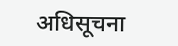अधिसूचना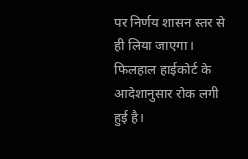पर निर्णय शासन स्तर से ही लिया जाएगा। फिलहाल हाईकोर्ट के आदेशानुसार रोक लगी हुई है।